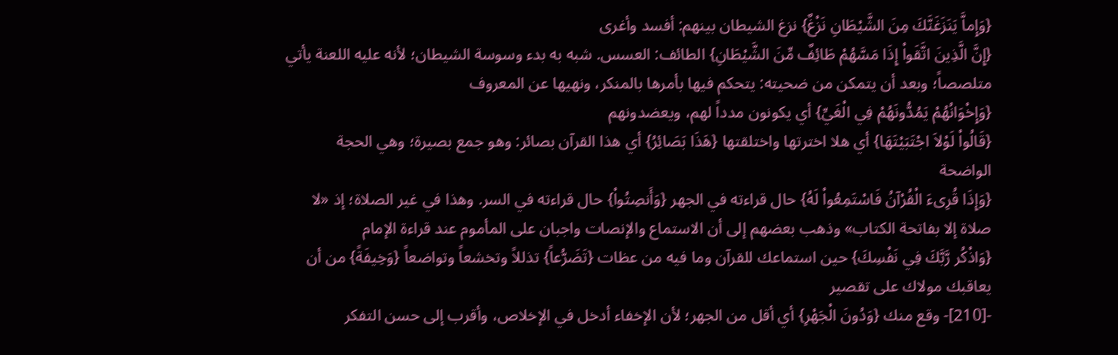{وَإِماَّ يَنَزَغَنَّكَ مِنَ الشَّيْطَانِ نَزْغٌ} نزغ الشيطان بينهم: أفسد وأغرى
{إِنَّ الَّذِينَ اتَّقَواْ إِذَا مَسَّهُمْ طَائِفٌ مِّنَ الشَّيْطَانِ} الطائف: العسس. شبه به بدء وسوسة الشيطان؛ لأنه عليه اللعنة يأتي متلصصاً؛ وبعد أن يتمكن من ضحيته: يتحكم فيها بأمرها بالمنكر، ونهيها عن المعروف
{وَإِخْوَانُهُمْ يَمُدُّونَهُمْ فِي الْغَيِّ} أي يكونون مدداً لهم، ويعضدونهم
{قَالُواْ لَوْلاَ اجْتَبَيْتَهَا} أي هلا اخترتها واختلقتها {هَذَا بَصَائِرُ} أي هذا القرآن بصائر: وهو جمع بصيرة؛ وهي الحجة الواضحة
{وَإِذَا قُرِىءَ الْقُرْآنُ فَاسْتَمِعُواْ لَهُ} حال قراءته في الجهر {وَأَنصِتُواْ} حال قراءته في السر. وهذا في غير الصلاة؛ إذ «لا صلاة إلا بفاتحة الكتاب» وذهب بعضهم إلى أن الاستماع والإنصات واجبان على المأموم عند قراءة الإمام
{وَاذْكُر رَّبَّكَ فِي نَفْسِكَ} حين استماعك للقرآن وما فيه من عظات {تَضَرُّعاً} تذللاً وتخشعاً وتواضعاً {وَخِيفَةً} من أن يعاقبك مولاك على تقصير
-[210]- وقع منك {وَدُونَ الْجَهْرِ} أي أقل من الجهر؛ لأن الإخفاء أدخل في الإخلاص، وأقرب إلى حسن التفكر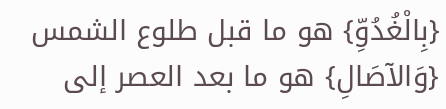{بِالْغُدُوِّ} هو ما قبل طلوع الشمس {وَالآصَالِ} هو ما بعد العصر إلى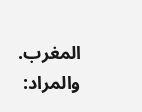المغرب. والمراد: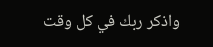واذكر ربك في كل وقت